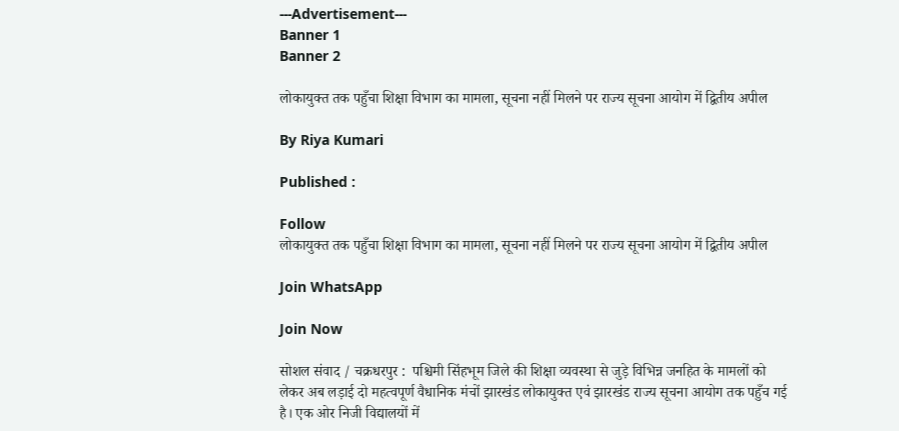---Advertisement---
Banner 1
Banner 2

लोकायुक्त तक पहुँचा शिक्षा विभाग का मामला, सूचना नहीं मिलने पर राज्य सूचना आयोग में द्वितीय अपील

By Riya Kumari

Published :

Follow
लोकायुक्त तक पहुँचा शिक्षा विभाग का मामला, सूचना नहीं मिलने पर राज्य सूचना आयोग में द्वितीय अपील

Join WhatsApp

Join Now

सोशल संवाद / चक्रधरपुर :  पश्चिमी सिंहभूम जिले की शिक्षा व्यवस्था से जुड़े विभिन्न जनहित के मामलों को लेकर अब लड़ाई दो महत्वपूर्ण वैधानिक मंचों झारखंड लोकायुक्त एवं झारखंड राज्य सूचना आयोग तक पहुँच गई है। एक ओर निजी विद्यालयों में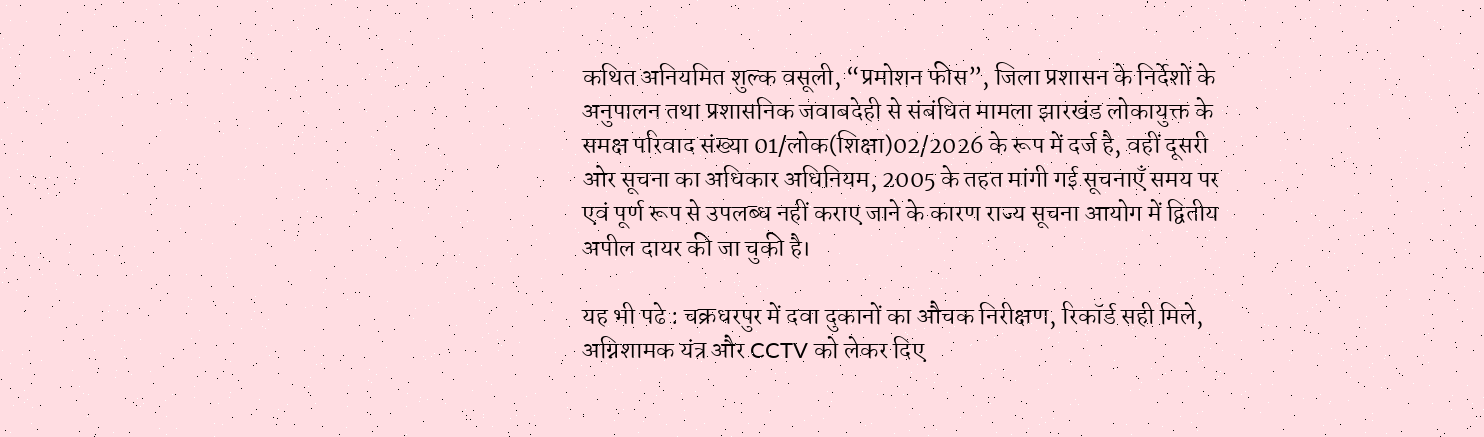कथित अनियमित शुल्क वसूली, “प्रमोशन फीस”, जिला प्रशासन के निर्देशों के अनुपालन तथा प्रशासनिक जवाबदेही से संबंधित मामला झारखंड लोकायुक्त के समक्ष परिवाद संख्या 01/लोक(शिक्षा)02/2026 के रूप में दर्ज है, वहीं दूसरी ओर सूचना का अधिकार अधिनियम, 2005 के तहत मांगी गई सूचनाएँ समय पर एवं पूर्ण रूप से उपलब्ध नहीं कराए जाने के कारण राज्य सूचना आयोग में द्वितीय अपील दायर की जा चुकी है।

यह भी पढे : चक्रधरपुर में दवा दुकानों का औचक निरीक्षण, रिकॉर्ड सही मिले, अग्निशामक यंत्र और CCTV को लेकर दिए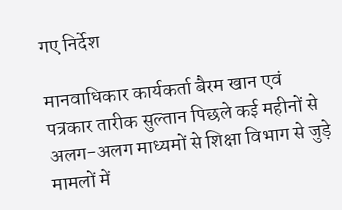गए निर्देश

मानवाधिकार कार्यकर्ता बैरम खान एवं पत्रकार तारीक सुल्तान पिछले कई महीनों से अलग-अलग माध्यमों से शिक्षा विभाग से जुड़े मामलों में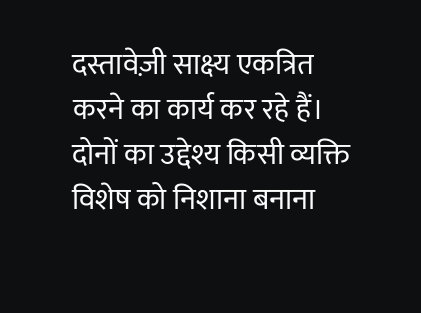दस्तावेज़ी साक्ष्य एकत्रित करने का कार्य कर रहे हैं। दोनों का उद्देश्य किसी व्यक्ति विशेष को निशाना बनाना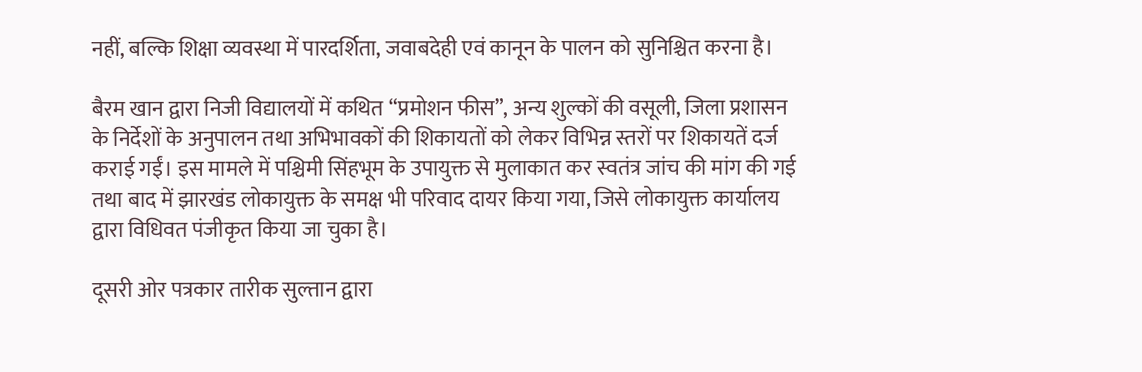नहीं, बल्कि शिक्षा व्यवस्था में पारदर्शिता, जवाबदेही एवं कानून के पालन को सुनिश्चित करना है।

बैरम खान द्वारा निजी विद्यालयों में कथित “प्रमोशन फीस”, अन्य शुल्कों की वसूली, जिला प्रशासन के निर्देशों के अनुपालन तथा अभिभावकों की शिकायतों को लेकर विभिन्न स्तरों पर शिकायतें दर्ज कराई गईं। इस मामले में पश्चिमी सिंहभूम के उपायुक्त से मुलाकात कर स्वतंत्र जांच की मांग की गई तथा बाद में झारखंड लोकायुक्त के समक्ष भी परिवाद दायर किया गया, जिसे लोकायुक्त कार्यालय द्वारा विधिवत पंजीकृत किया जा चुका है।

दूसरी ओर पत्रकार तारीक सुल्तान द्वारा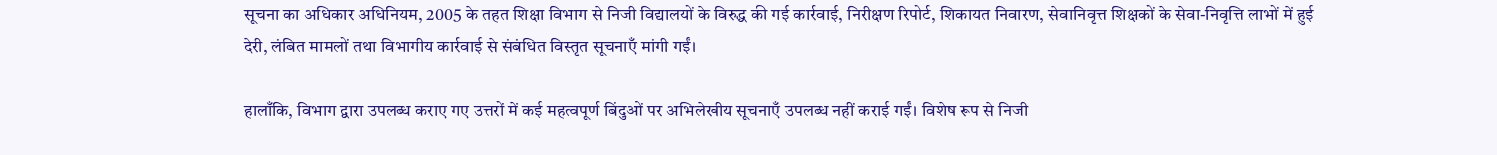सूचना का अधिकार अधिनियम, 2005 के तहत शिक्षा विभाग से निजी विद्यालयों के विरुद्ध की गई कार्रवाई, निरीक्षण रिपोर्ट, शिकायत निवारण, सेवानिवृत्त शिक्षकों के सेवा-निवृत्ति लाभों में हुई देरी, लंबित मामलों तथा विभागीय कार्रवाई से संबंधित विस्तृत सूचनाएँ मांगी गईं।

हालाँकि, विभाग द्वारा उपलब्ध कराए गए उत्तरों में कई महत्वपूर्ण बिंदुओं पर अभिलेखीय सूचनाएँ उपलब्ध नहीं कराई गईं। विशेष रूप से निजी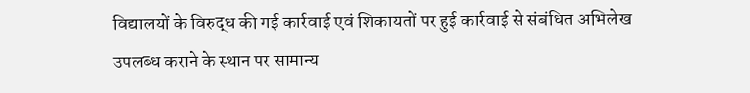विद्यालयों के विरुद्ध की गई कार्रवाई एवं शिकायतों पर हुई कार्रवाई से संबंधित अभिलेख उपलब्ध कराने के स्थान पर सामान्य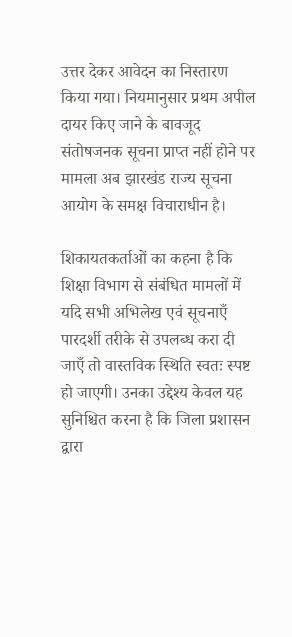उत्तर देकर आवेदन का निस्तारण किया गया। नियमानुसार प्रथम अपील दायर किए जाने के बावजूद संतोषजनक सूचना प्राप्त नहीं होने पर मामला अब झारखंड राज्य सूचना आयोग के समक्ष विचाराधीन है।

शिकायतकर्ताओं का कहना है कि शिक्षा विभाग से संबंधित मामलों में यदि सभी अभिलेख एवं सूचनाएँ पारदर्शी तरीके से उपलब्ध करा दी जाएँ तो वास्तविक स्थिति स्वतः स्पष्ट हो जाएगी। उनका उद्देश्य केवल यह सुनिश्चित करना है कि जिला प्रशासन द्वारा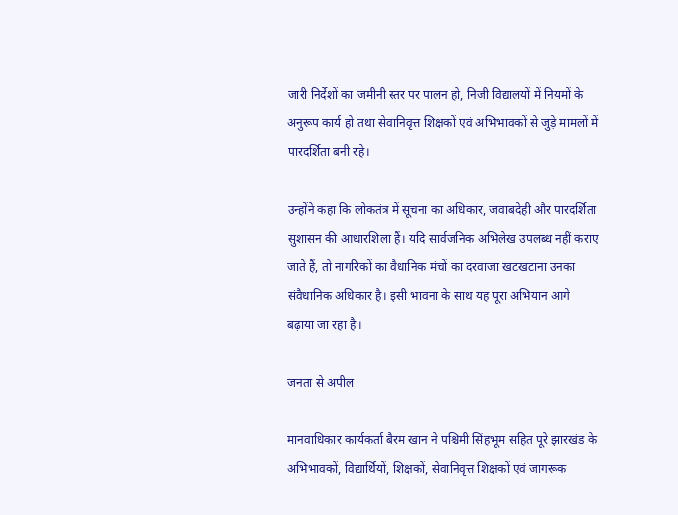जारी निर्देशों का जमीनी स्तर पर पालन हो, निजी विद्यालयों में नियमों के अनुरूप कार्य हो तथा सेवानिवृत्त शिक्षकों एवं अभिभावकों से जुड़े मामलों में पारदर्शिता बनी रहे।

उन्होंने कहा कि लोकतंत्र में सूचना का अधिकार, जवाबदेही और पारदर्शिता सुशासन की आधारशिला हैं। यदि सार्वजनिक अभिलेख उपलब्ध नहीं कराए जाते हैं, तो नागरिकों का वैधानिक मंचों का दरवाजा खटखटाना उनका संवैधानिक अधिकार है। इसी भावना के साथ यह पूरा अभियान आगे बढ़ाया जा रहा है।

जनता से अपील

मानवाधिकार कार्यकर्ता बैरम खान ने पश्चिमी सिंहभूम सहित पूरे झारखंड के अभिभावकों, विद्यार्थियों, शिक्षकों, सेवानिवृत्त शिक्षकों एवं जागरूक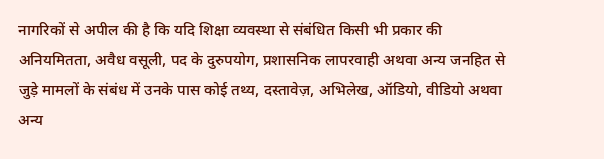नागरिकों से अपील की है कि यदि शिक्षा व्यवस्था से संबंधित किसी भी प्रकार की अनियमितता, अवैध वसूली, पद के दुरुपयोग, प्रशासनिक लापरवाही अथवा अन्य जनहित से जुड़े मामलों के संबंध में उनके पास कोई तथ्य, दस्तावेज़, अभिलेख, ऑडियो, वीडियो अथवा अन्य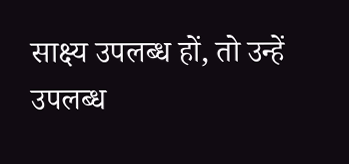साक्ष्य उपलब्ध हों, तो उन्हें उपलब्ध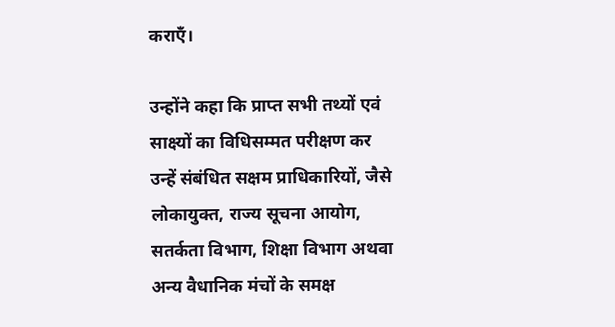कराएँ।

उन्होंने कहा कि प्राप्त सभी तथ्यों एवं साक्ष्यों का विधिसम्मत परीक्षण कर उन्हें संबंधित सक्षम प्राधिकारियों, जैसे लोकायुक्त, राज्य सूचना आयोग, सतर्कता विभाग, शिक्षा विभाग अथवा अन्य वैधानिक मंचों के समक्ष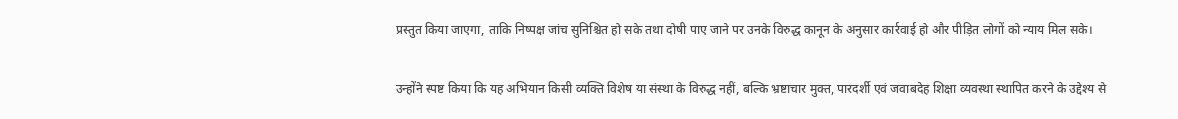प्रस्तुत किया जाएगा, ताकि निष्पक्ष जांच सुनिश्चित हो सके तथा दोषी पाए जाने पर उनके विरुद्ध कानून के अनुसार कार्रवाई हो और पीड़ित लोगों को न्याय मिल सके।

उन्होंने स्पष्ट किया कि यह अभियान किसी व्यक्ति विशेष या संस्था के विरुद्ध नहीं, बल्कि भ्रष्टाचार मुक्त, पारदर्शी एवं जवाबदेह शिक्षा व्यवस्था स्थापित करने के उद्देश्य से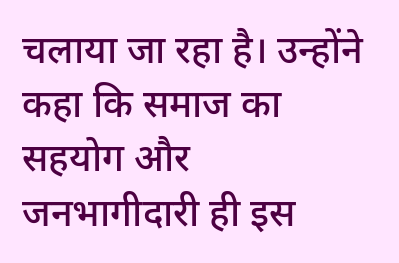चलाया जा रहा है। उन्होंने कहा कि समाज का सहयोग और जनभागीदारी ही इस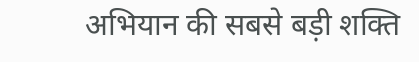अभियान की सबसे बड़ी शक्ति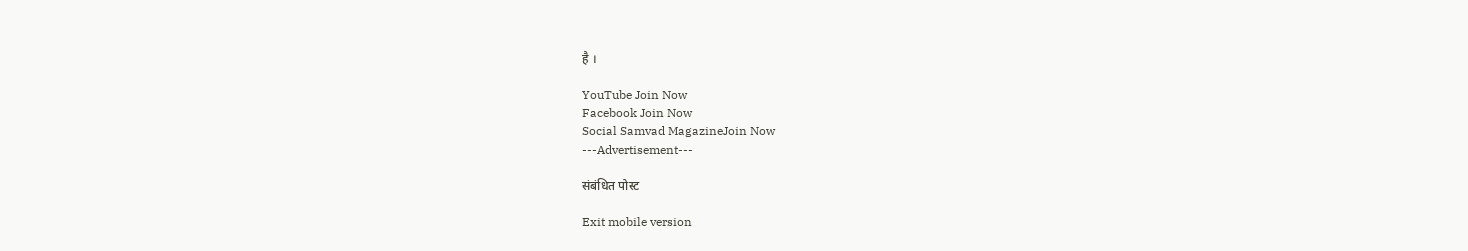है ।

YouTube Join Now
Facebook Join Now
Social Samvad MagazineJoin Now
---Advertisement---

संबंधित पोस्ट

Exit mobile version